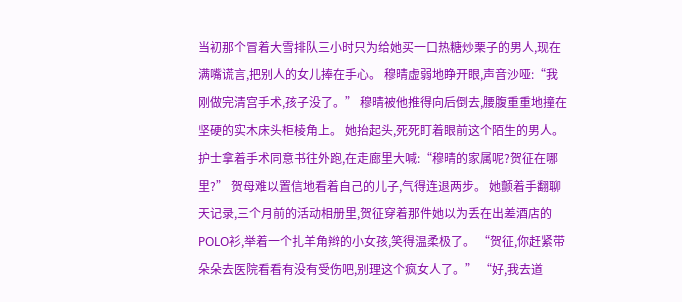当初那个冒着大雪排队三小时只为给她买一口热糖炒栗子的男人,现在满嘴谎言,把别人的女儿捧在手心。 穆晴虚弱地睁开眼,声音沙哑:“我刚做完清宫手术,孩子没了。” 穆晴被他推得向后倒去,腰腹重重地撞在坚硬的实木床头柜棱角上。 她抬起头,死死盯着眼前这个陌生的男人。 护士拿着手术同意书往外跑,在走廊里大喊:“穆晴的家属呢?贺征在哪里?” 贺母难以置信地看着自己的儿子,气得连退两步。 她颤着手翻聊天记录,三个月前的活动相册里,贺征穿着那件她以为丢在出差酒店的POLO衫,举着一个扎羊角辫的小女孩,笑得温柔极了。 “贺征,你赶紧带朵朵去医院看看有没有受伤吧,别理这个疯女人了。” “好,我去道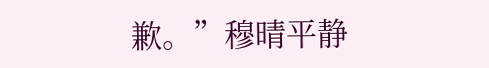歉。”穆晴平静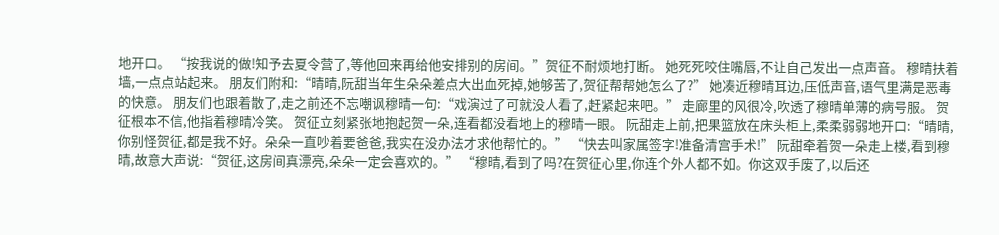地开口。 “按我说的做!知予去夏令营了,等他回来再给他安排别的房间。”贺征不耐烦地打断。 她死死咬住嘴唇,不让自己发出一点声音。 穆晴扶着墙,一点点站起来。 朋友们附和:“晴晴,阮甜当年生朵朵差点大出血死掉,她够苦了,贺征帮帮她怎么了?” 她凑近穆晴耳边,压低声音,语气里满是恶毒的快意。 朋友们也跟着散了,走之前还不忘嘲讽穆晴一句:“戏演过了可就没人看了,赶紧起来吧。” 走廊里的风很冷,吹透了穆晴单薄的病号服。 贺征根本不信,他指着穆晴冷笑。 贺征立刻紧张地抱起贺一朵,连看都没看地上的穆晴一眼。 阮甜走上前,把果篮放在床头柜上,柔柔弱弱地开口:“晴晴,你别怪贺征,都是我不好。朵朵一直吵着要爸爸,我实在没办法才求他帮忙的。” “快去叫家属签字!准备清宫手术!” 阮甜牵着贺一朵走上楼,看到穆晴,故意大声说:“贺征,这房间真漂亮,朵朵一定会喜欢的。” “穆晴,看到了吗?在贺征心里,你连个外人都不如。你这双手废了,以后还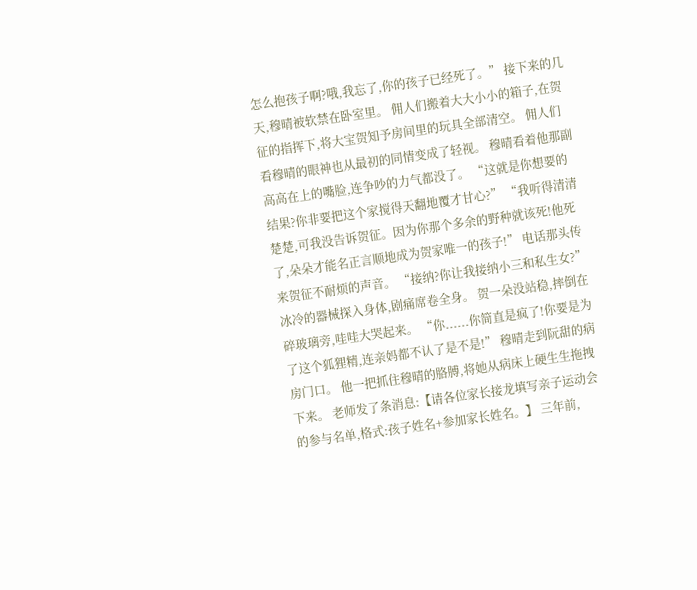怎么抱孩子啊?哦,我忘了,你的孩子已经死了。” 接下来的几天,穆晴被软禁在卧室里。 佣人们搬着大大小小的箱子,在贺征的指挥下,将大宝贺知予房间里的玩具全部清空。 佣人们看穆晴的眼神也从最初的同情变成了轻视。 穆晴看着他那副高高在上的嘴脸,连争吵的力气都没了。 “这就是你想要的结果?你非要把这个家搅得天翻地覆才甘心?” “我听得清清楚楚,可我没告诉贺征。因为你那个多余的野种就该死!他死了,朵朵才能名正言顺地成为贺家唯一的孩子!” 电话那头传来贺征不耐烦的声音。 “接纳?你让我接纳小三和私生女?” 冰冷的器械探入身体,剧痛席卷全身。 贺一朵没站稳,摔倒在碎玻璃旁,哇哇大哭起来。 “你......你简直是疯了!你要是为了这个狐狸精,连亲妈都不认了是不是!” 穆晴走到阮甜的病房门口。 他一把抓住穆晴的胳膊,将她从病床上硬生生拖拽下来。 老师发了条消息:【请各位家长接龙填写亲子运动会的参与名单,格式:孩子姓名+参加家长姓名。】 三年前,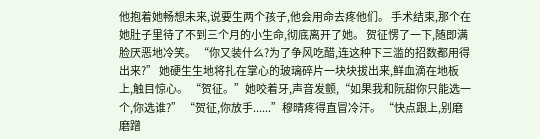他抱着她畅想未来,说要生两个孩子,他会用命去疼他们。 手术结束,那个在她肚子里待了不到三个月的小生命,彻底离开了她。 贺征愣了一下,随即满脸厌恶地冷笑。 “你又装什么?为了争风吃醋,连这种下三滥的招数都用得出来?” 她硬生生地将扎在掌心的玻璃碎片一块块拔出来,鲜血滴在地板上,触目惊心。 “贺征。”她咬着牙,声音发颤,“如果我和阮甜你只能选一个,你选谁?” “贺征,你放手......”穆晴疼得直冒冷汗。 “快点跟上,别磨磨蹭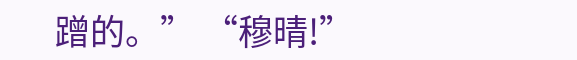蹭的。” “穆晴!”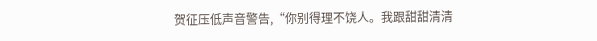贺征压低声音警告,“你别得理不饶人。我跟甜甜清清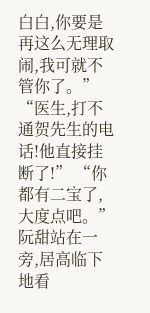白白,你要是再这么无理取闹,我可就不管你了。” “医生,打不通贺先生的电话!他直接挂断了!” “你都有二宝了,大度点吧。” 阮甜站在一旁,居高临下地看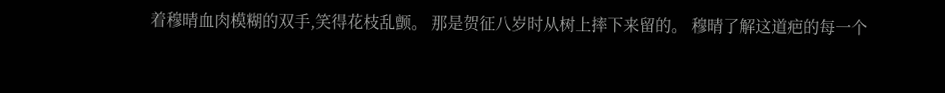着穆晴血肉模糊的双手,笑得花枝乱颤。 那是贺征八岁时从树上摔下来留的。 穆晴了解这道疤的每一个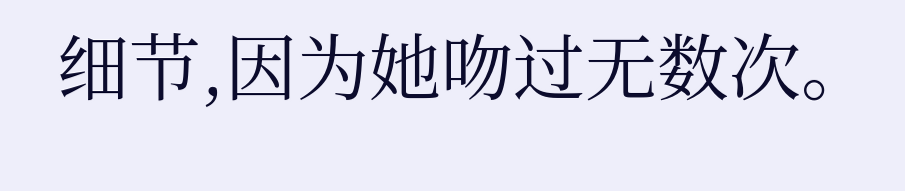细节,因为她吻过无数次。